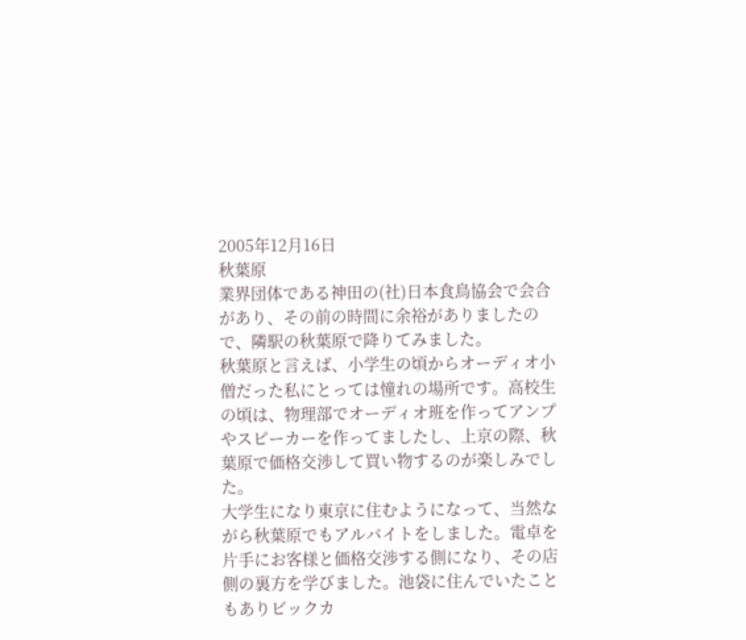2005年12月16日
秋葉原
業界団体である神田の(社)日本食鳥協会で会合があり、その前の時間に余裕がありましたので、隣駅の秋葉原で降りてみました。
秋葉原と言えば、小学生の頃からオーディオ小僧だった私にとっては憧れの場所です。高校生の頃は、物理部でオーディオ班を作ってアンプやスピーカーを作ってましたし、上京の際、秋葉原で価格交渉して買い物するのが楽しみでした。
大学生になり東京に住むようになって、当然ながら秋葉原でもアルバイトをしました。電卓を片手にお客様と価格交渉する側になり、その店側の裏方を学びました。池袋に住んでいたこともありビックカ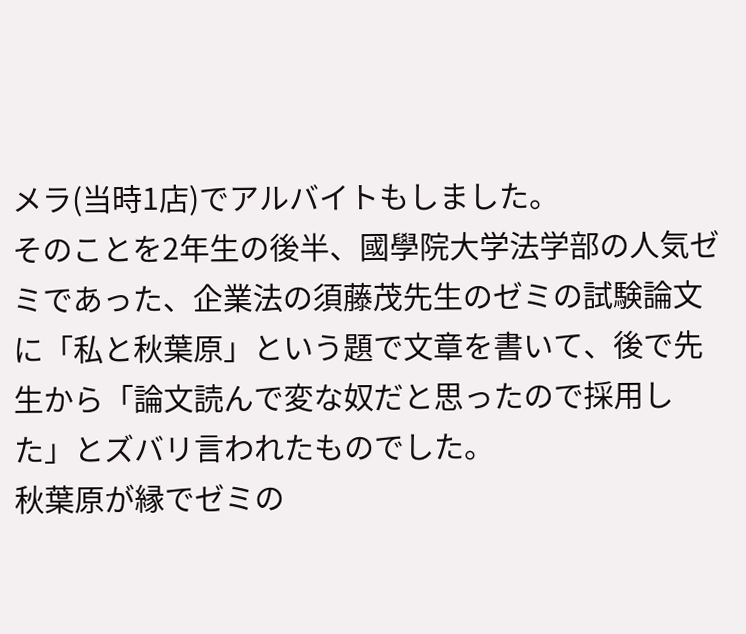メラ(当時1店)でアルバイトもしました。
そのことを2年生の後半、國學院大学法学部の人気ゼミであった、企業法の須藤茂先生のゼミの試験論文に「私と秋葉原」という題で文章を書いて、後で先生から「論文読んで変な奴だと思ったので採用した」とズバリ言われたものでした。
秋葉原が縁でゼミの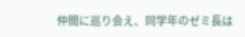仲間に巡り会え、同学年のゼミ長は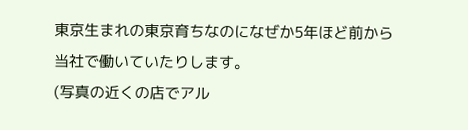東京生まれの東京育ちなのになぜか5年ほど前から当社で働いていたりします。
(写真の近くの店でアル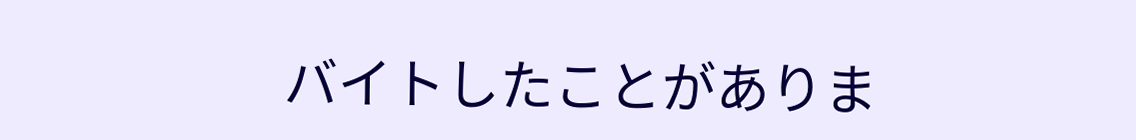バイトしたことがありま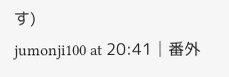す)
jumonji100 at 20:41│番外